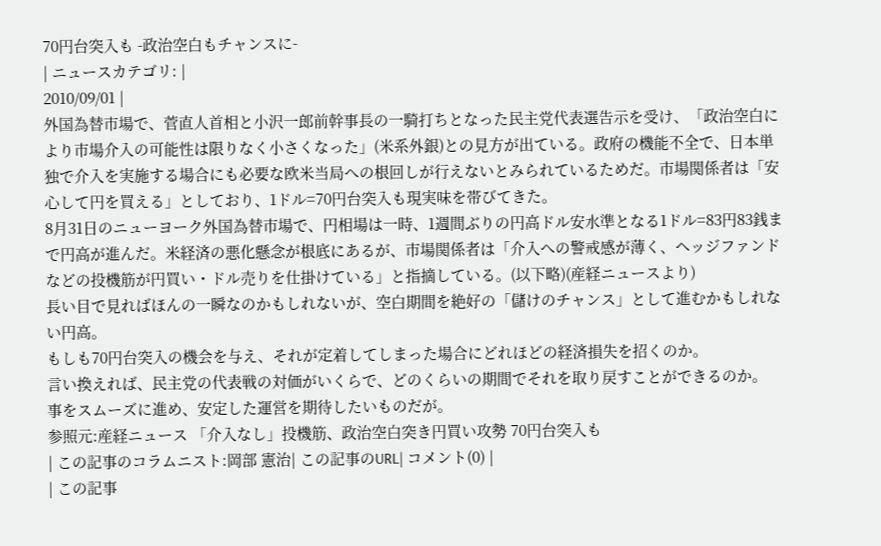70円台突入も -政治空白もチャンスに-
| ニュースカテゴリ: |
2010/09/01 |
外国為替市場で、菅直人首相と小沢一郎前幹事長の一騎打ちとなった民主党代表選告示を受け、「政治空白により市場介入の可能性は限りなく小さくなった」(米系外銀)との見方が出ている。政府の機能不全で、日本単独で介入を実施する場合にも必要な欧米当局への根回しが行えないとみられているためだ。市場関係者は「安心して円を買える」としており、1ドル=70円台突入も現実味を帯びてきた。
8月31日のニューヨーク外国為替市場で、円相場は一時、1週間ぶりの円高ドル安水準となる1ドル=83円83銭まで円高が進んだ。米経済の悪化懸念が根底にあるが、市場関係者は「介入への警戒感が薄く、ヘッジファンドなどの投機筋が円買い・ドル売りを仕掛けている」と指摘している。(以下略)(産経ニュースより)
長い目で見ればほんの一瞬なのかもしれないが、空白期間を絶好の「儲けのチャンス」として進むかもしれない円高。
もしも70円台突入の機会を与え、それが定着してしまった場合にどれほどの経済損失を招くのか。
言い換えれば、民主党の代表戦の対価がいくらで、どのくらいの期間でそれを取り戻すことができるのか。
事をスムーズに進め、安定した運営を期待したいものだが。
参照元:産経ニュース 「介入なし」投機筋、政治空白突き円買い攻勢 70円台突入も
| この記事のコラムニスト:岡部 憲治| この記事のURL| コメント(0) |
| この記事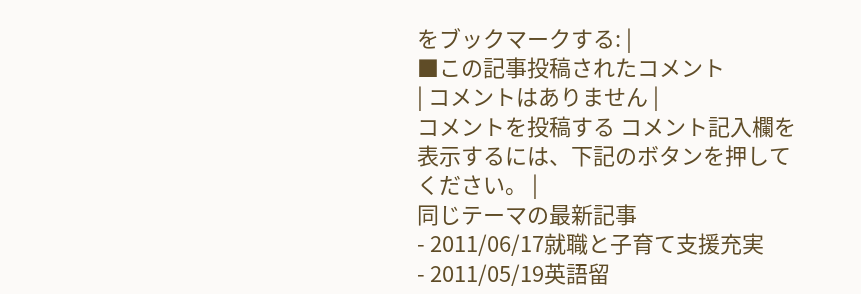をブックマークする: |
■この記事投稿されたコメント
| コメントはありません |
コメントを投稿する コメント記入欄を表示するには、下記のボタンを押してください。 |
同じテーマの最新記事
- 2011/06/17就職と子育て支援充実
- 2011/05/19英語留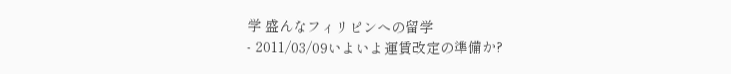学 盛んなフィリピンへの留学
- 2011/03/09いよいよ運賃改定の準備か?